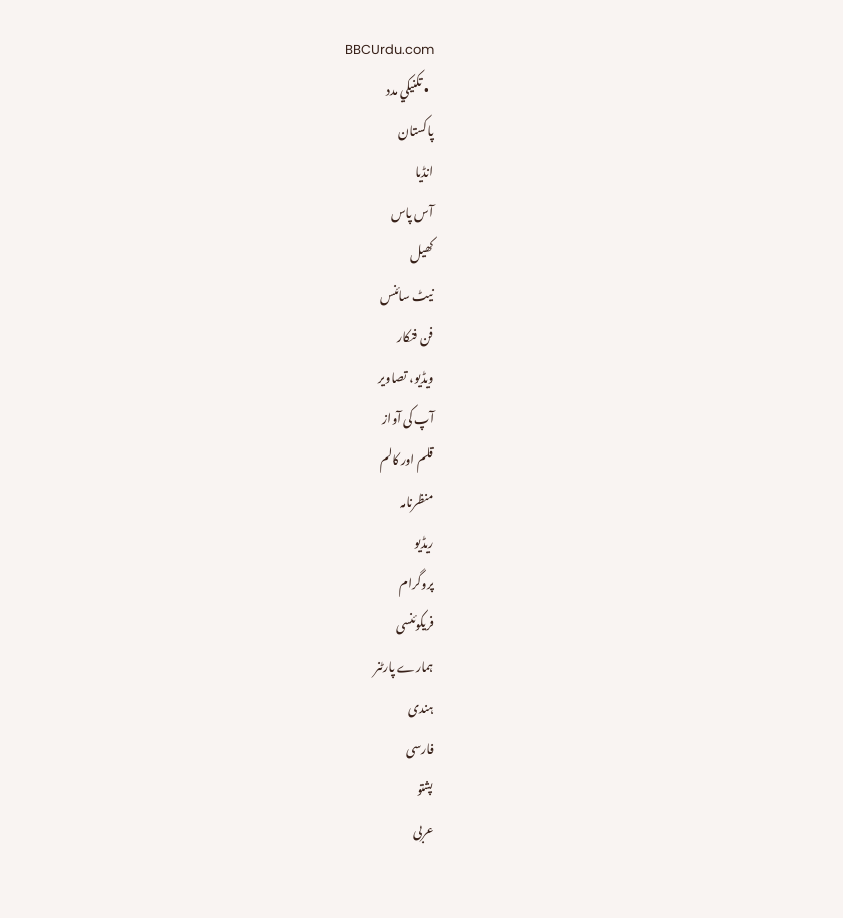BBCUrdu.com
  • تکنيکي مدد
پاکستان
انڈیا
آس پاس
کھیل
نیٹ سائنس
فن فنکار
ویڈیو، تصاویر
آپ کی آواز
قلم اور کالم
منظرنامہ
ریڈیو
پروگرام
فریکوئنسی
ہمارے پارٹنر
ہندی
فارسی
پشتو
عربی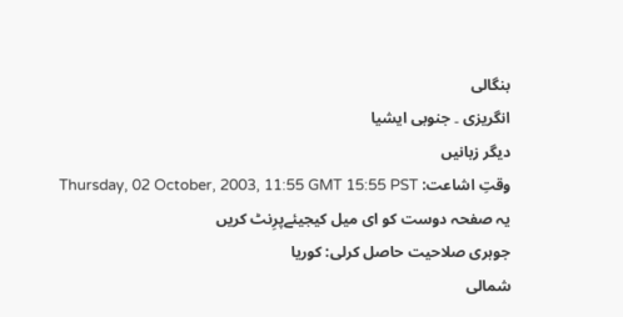بنگالی
انگریزی ۔ جنوبی ایشیا
دیگر زبانیں
وقتِ اشاعت: Thursday, 02 October, 2003, 11:55 GMT 15:55 PST
یہ صفحہ دوست کو ای میل کیجیئےپرِنٹ کریں
جوہری صلاحیت حاصل کرلی: کوریا
شمالی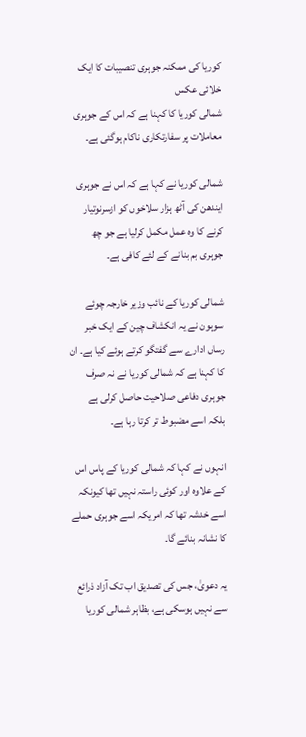کوریا کی ممکنہ جوہری تنصیبات کا ایک خلائی عکس
شمالی کوریا کا کہنا ہے کہ اس کے جوہری معاملات پر سفارتکاری ناکام ہوگئی ہے۔

شمالی کوریا نے کہا ہے کہ اس نے جوہری ایندھن کی آٹھ ہزار سلاخوں کو ازسرنوتیار کرنے کا وہ عمل مکمل کرلیا ہے جو چھ جوہری بم بنانے کے لئے کافی ہے۔

شمالی کوریا کے نائب وزیر خارجہ چوئے سوہون نے یہ انکشاف چین کے ایک خبر رساں ادارے سے گفتگو کرتے ہوئے کیا ہے۔ ان کا کہنا ہے کہ شمالی کوریا نے نہ صرف جوہری دفاعی صلاحیت حاصل کرلی ہے بلکہ اسے مضبوط تر کرتا رہا ہے۔

انہوں نے کہا کہ شمالی کوریا کے پاس اس کے علاوہ اور کوئی راستہ نہیں تھا کیونکہ اسے خدشہ تھا کہ امریکہ اسے جوہری حملے کا نشانہ بنائے گا۔

یہ دعویٰ، جس کی تصدیق اب تک آزاد ذرائع سے نہیں ہوسکی ہے، بظاہر شمالی کوریا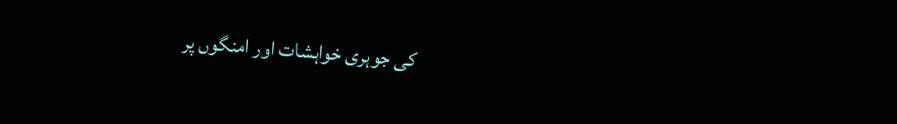کی جوہری خواہشات اور امنگوں پر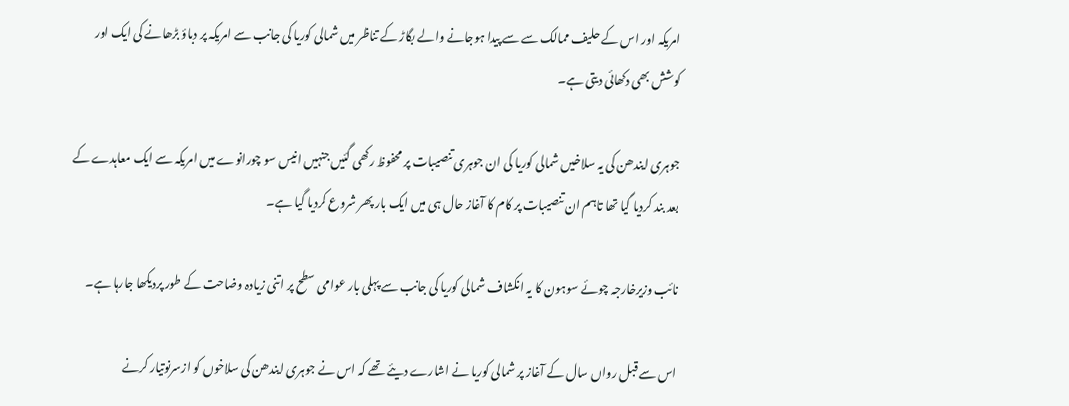امریکہ اور اس کے حلیف ممالک سے سے پیدا ہوجانے والے بگاڑ کے تناظر میں شمالی کوریا کی جانب سے امریکہ پر دباؤ بڑھانے کی ایک اور کوشش بھی دکھائی دیتی ہے۔

جوہری ایندھن کی یہ سلاخیں شمالی کوریا کی ان جوہری تنصیبات پر محفوظ رکھی گئیں جنہیں انیس سو چورانوے میں امریکہ سے ایک معاہدے کے بعد بند کردیا گیا تھا تاہم ان تنصیبات پر کام کا آغاز حال ہی میں ایک بار پھر شروع کردیا گیا ہے۔

نائب وزیرخارجہ چوئے سوہون کا یہ انکشاف شمالی کوریا کی جانب سے پہلی بار عوامی سطح پر اتنی زیادہ وضاحت کے طور پردیکھا جارہا ہے۔

اس سے قبل رواں سال کے آغاز پر شمالی کوریا نے اشارے دیئے تھے کہ اس نے جوہری ایندھن کی سلاخوں کو ازسرنوتیار کرنے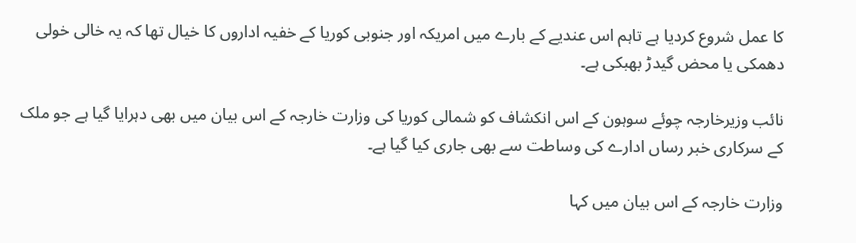کا عمل شروع کردیا ہے تاہم اس عندیے کے بارے میں امریکہ اور جنوبی کوریا کے خفیہ اداروں کا خیال تھا کہ یہ خالی خولی دھمکی یا محض گیدڑ بھبکی ہے۔

نائب وزیرخارجہ چوئے سوہون کے اس انکشاف کو شمالی کوریا کی وزارت خارجہ کے اس بیان میں بھی دہرایا گیا ہے جو ملک کے سرکاری خبر رساں ادارے کی وساطت سے بھی جاری کیا گیا ہے۔

وزارت خارجہ کے اس بیان میں کہا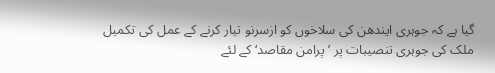گیا ہے کہ جوہری ایندھن کی سلاخوں کو ازسرنو تیار کرنے کے عمل کی تکمیل ملک کی جوہری تنصیبات پر ’پرامن مقاصد‘ کے لئے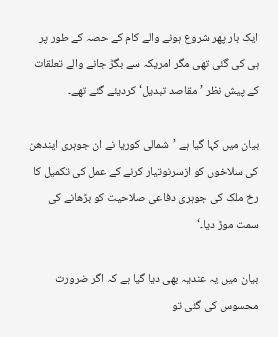ایک بار پھر شروع ہونے والے کام کے حصہ کے طور پر ہی کی گئی تھی مگر امریکہ سے بگڑ جانے والے تعلقات کے پیش نظر ’مقاصد تبدیل‘ کردیئے گئے تھے۔

بیان میں کہا گیا ہے ’شمالی کوریا نے ان جوہری ایندھن کی سلاخوں کو ازسرنوتیار کرنے کے عمل کی تکمیل کا رخ ملک کی جوہری دفاعی صلاحیت کو بڑھانے کی سمت موڑ دیا۔‘

بیان میں یہ عندیہ بھی دیا گیا ہے کہ اگر ضرورت محسوس کی گئی تو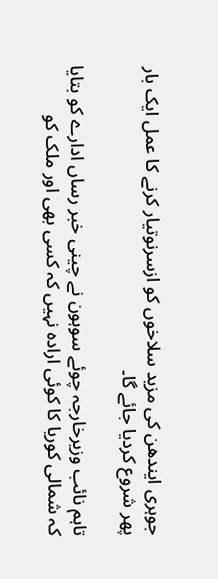جوہری ایندھن کی مزید سلاخوں کو ازسرنوتیار کرنے کا عمل ایک بار پھر شروع کردیا جائے گا۔

تاہم نائب وزیرخارجہ چوئے سوہون نے چینی خبر رساں ادارے کو بتایا کہ شمالی کوریا کا کوئی ارادہ نہیں کہ کسی بھی اور ملک کو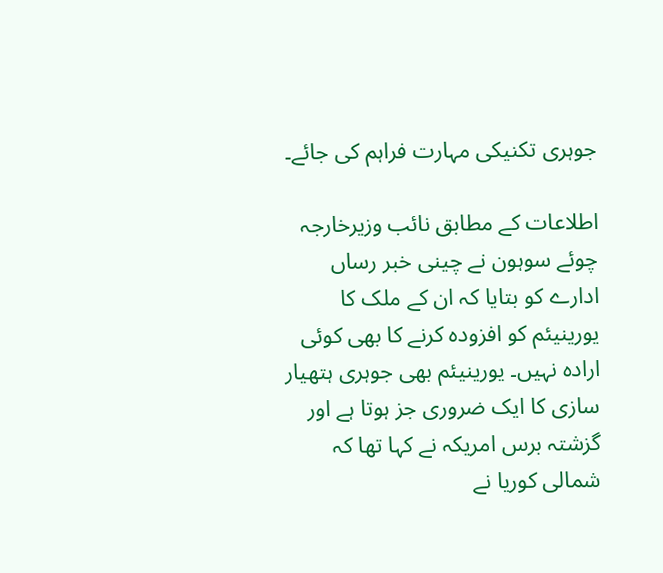جوہری تکنیکی مہارت فراہم کی جائے۔

اطلاعات کے مطابق نائب وزیرخارجہ چوئے سوہون نے چینی خبر رساں ادارے کو بتایا کہ ان کے ملک کا یورینیئم کو افزودہ کرنے کا بھی کوئی ارادہ نہیں۔ یورینیئم بھی جوہری ہتھیار سازی کا ایک ضروری جز ہوتا ہے اور گزشتہ برس امریکہ نے کہا تھا کہ شمالی کوریا نے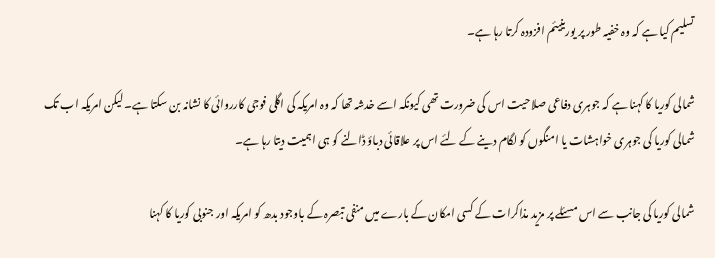تسلیم کیا ہے کہ وہ خفیہ طور پر یورینیئم افزودہ کرتا رہا ہے۔

شمالی کوریا کا کہنا ہے کہ جوہری دفاعی صلاحیت اس کی ضرورت تھی کیونکہ اسے خدشہ تھا کہ وہ امریکہ کی اگلی فوجی کارروائی کا نشانہ بن سکتا ہے۔ لیکن امریکہ اب تک شمالی کوریا کی جوہری خواہشات یا امنگوں کو لگام دینے کے لئے اس پر علاقائی دباؤ ڈالنے کو ہی اہمیت دیتا رہا ہے۔

شمالی کوریا کی جانب سے اس مسئلے پر مزید مذاکرات کے کسی امکان کے بارے میں منفی تبصرہ کے باوجود بدھ کو امریکہ اور جنوبی کوریا کا کہنا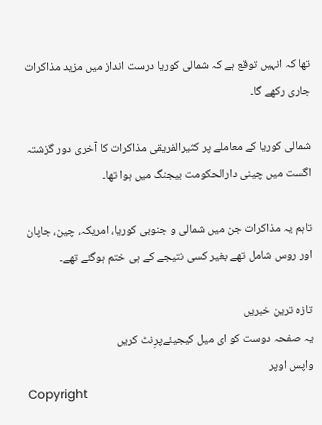تھا کہ انہیں توقع ہے کہ شمالی کوریا درست انداز میں مزید مذاکرات جاری رکھے گا۔

شمالی کوریا کے معاملے پر کثیرالفریقی مذاکرات کا آخری دور گزشتہ اگست میں چینی دارالحکومت بیجنگ میں ہوا تھا۔

تاہم یہ مذاکرات جن میں شمالی و جنوبی کوریا، امریکہ، چین، جاپان اور روس شامل تھے بغیر کسی نتیجے کے ہی ختم ہوگئے تھے۔

تازہ ترین خبریں
یہ صفحہ دوست کو ای میل کیجیئےپرِنٹ کریں
واپس اوپر
Copyright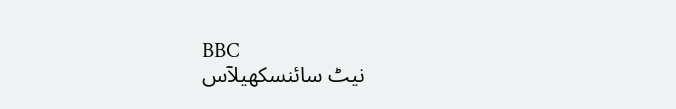BBC
نیٹ سائنسکھیلآس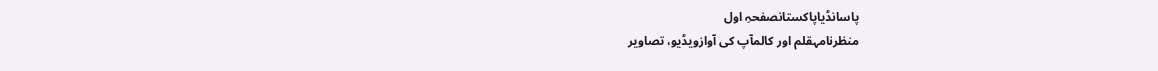پاسانڈیاپاکستانصفحہِ اول
منظرنامہقلم اور کالمآپ کی آوازویڈیو، تصاویر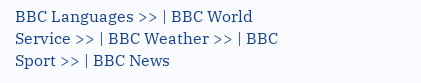BBC Languages >> | BBC World Service >> | BBC Weather >> | BBC Sport >> | BBC News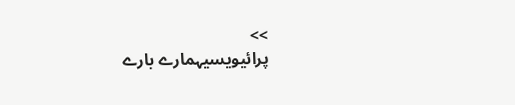>>
پرائیویسیہمارے بارے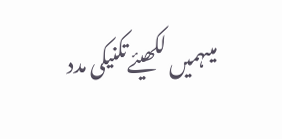میںہمیں لکھیئےتکنیکی مدد